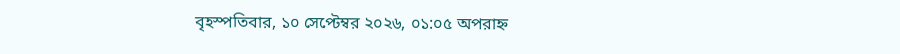বৃহস্পতিবার, ১০ সেপ্টেম্বর ২০২৬, ০১:০৫ অপরাহ্ন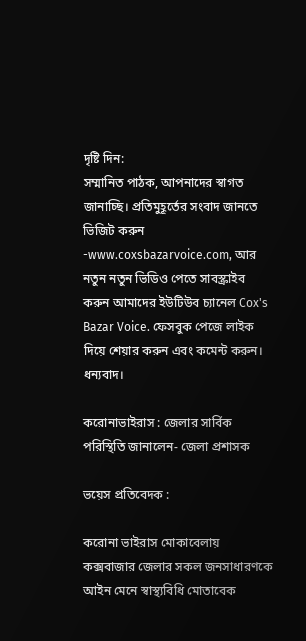দৃষ্টি দিন:
সম্মানিত পাঠক, আপনাদের স্বাগত জানাচ্ছি। প্রতিমুহূর্তের সংবাদ জানতে ভিজিট করুন -www.coxsbazarvoice.com, আর নতুন নতুন ভিডিও পেতে সাবস্ক্রাইব করুন আমাদের ইউটিউব চ্যানেল Cox's Bazar Voice. ফেসবুক পেজে লাইক দিয়ে শেয়ার করুন এবং কমেন্ট করুন। ধন্যবাদ।

করোনাভাইরাস : জেলার সার্বিক পরিস্থিতি জানালেন- জেলা প্রশাসক

ভয়েস প্রতিবেদক :

করোনা ভাইরাস মোকাবেলায়  কক্সবাজার জেলার সকল জনসাধারণকে আইন মেনে স্বাস্থ্যবিধি মোতাবেক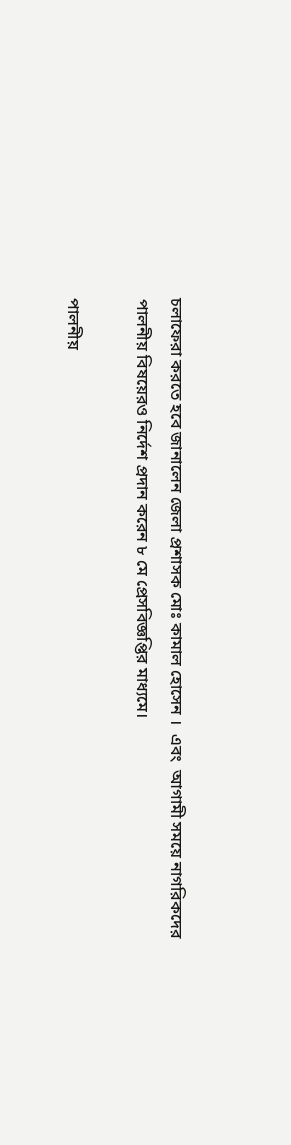চলাফেরা করতে হবে জানালেন জেলা প্রশাসক মোঃ কামাল হোসেন ।  এবং  আগামী সময়ে নাগরিকদের পালনীয় বিষয়েরও নির্দেশ প্রদান করেন ৮ মে প্রেসবিজ্ঞপ্তির মাধ্যমে।

পালনীয়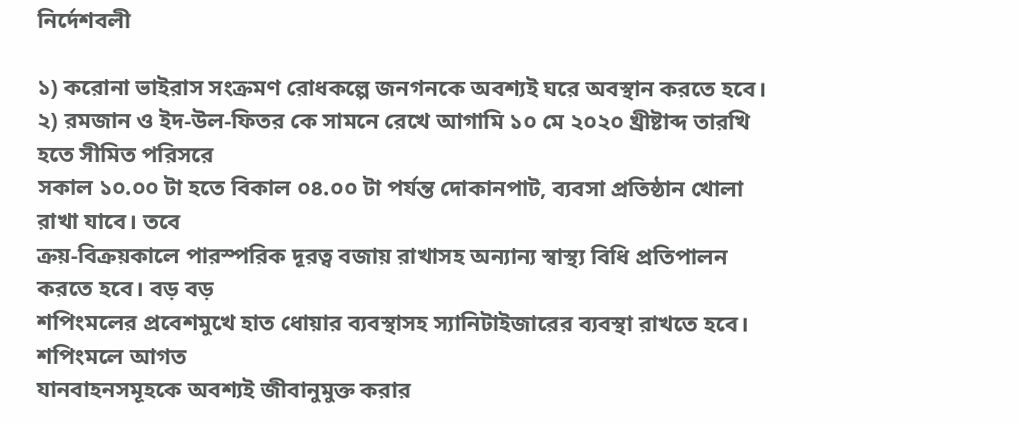নির্দেশবলী

১) করোনা ভাইরাস সংক্রমণ রোধকল্পে জনগনকে অবশ্যই ঘরে অবস্থান করতে হবে।
২) রমজান ও ইদ-উল-ফিতর কে সামনে রেখে আগামি ১০ মে ২০২০ খ্রীষ্টাব্দ তারখি হতে সীমিত পরিসরে
সকাল ১০.০০ টা হতে বিকাল ০৪.০০ টা পর্যন্ত দোকানপাট, ব্যবসা প্রতিষ্ঠান খোলা রাখা যাবে। তবে
ক্রয়-বিক্রয়কালে পারস্পরিক দূরত্ব বজায় রাখাসহ অন্যান্য স্বাস্থ্য বিধি প্রতিপালন করতে হবে। বড় বড়
শপিংমলের প্রবেশমুখে হাত ধোয়ার ব্যবস্থাসহ স্যানিটাইজারের ব্যবস্থা রাখতে হবে। শপিংমলে আগত
যানবাহনসমূহকে অবশ্যই জীবানুমুক্ত করার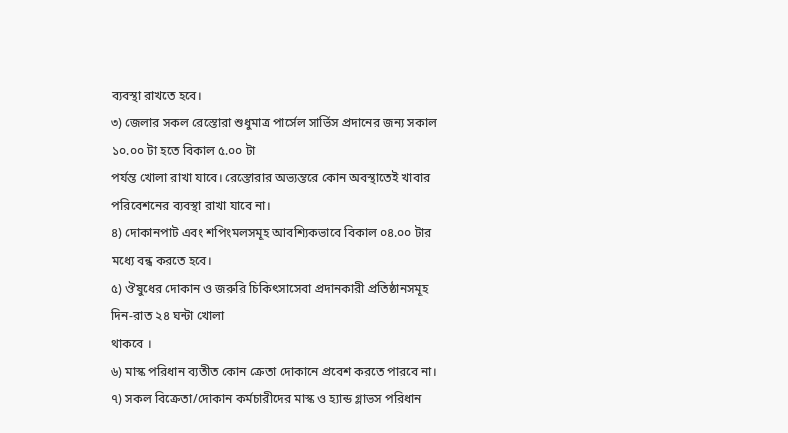ব্যবস্থা রাখতে হবে।
৩) জেলার সকল রেস্তোরা শুধুমাত্র পার্সেল সার্ভিস প্রদানের জন্য সকাল ১০.০০ টা হতে বিকাল ৫.০০ টা
পর্যন্ত খোলা রাখা যাবে। রেস্তোরার অভ্যন্তরে কোন অবস্থাতেই খাবার পরিবেশনের ব্যবস্থা রাখা যাবে না।
৪) দোকানপাট এবং শপিংমলসমূহ আবশ্যিকভাবে বিকাল ০৪.০০ টার মধ্যে বন্ধ করতে হবে।
৫) ঔষুধের দোকান ও জরুরি চিকিৎসাসেবা প্রদানকারী প্রতিষ্ঠানসমূহ দিন-রাত ২৪ ঘন্টা খোলা
থাকবে ।
৬) মাস্ক পরিধান ব্যতীত কোন ক্রেতা দোকানে প্রবেশ করতে পারবে না।
৭) সকল বিক্রেতা/দোকান কর্মচারীদের মাস্ক ও হ্যান্ড গ্লাভস পরিধান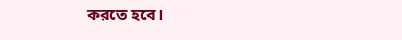করতে হবে।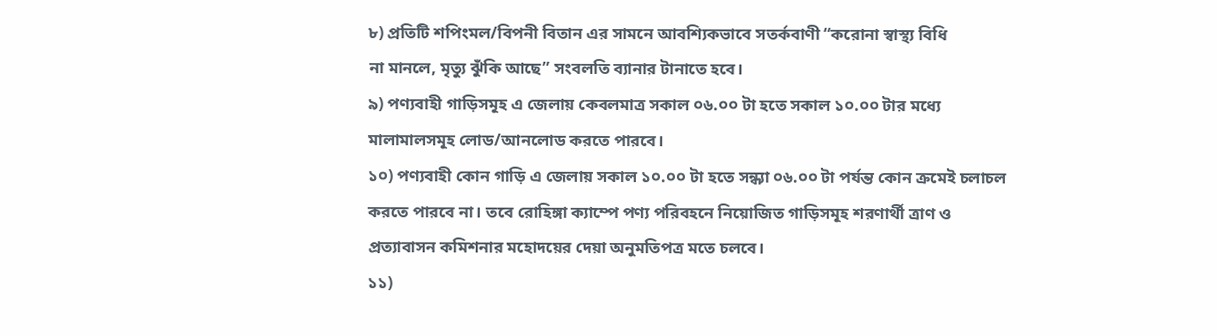৮) প্রতিটি শপিংমল/বিপনী বিতান এর সামনে আবশ্যিকভাবে সতর্কবাণী “করোনা স্বাস্থ্য বিধি
না মানলে, মৃত্যু ঝুঁকি আছে” সংবলতি ব্যানার টানাতে হবে।
৯) পণ্যবাহী গাড়িসমূহ এ জেলায় কেবলমাত্র সকাল ০৬.০০ টা হতে সকাল ১০.০০ টার মধ্যে
মালামালসমূহ লোড/আনলোড করতে পারবে।
১০) পণ্যবাহী কোন গাড়ি এ জেলায় সকাল ১০.০০ টা হতে সন্ধ্যা ০৬.০০ টা পর্যন্ত কোন ক্রমেই চলাচল
করতে পারবে না। তবে রোহিঙ্গা ক্যাম্পে পণ্য পরিবহনে নিয়োজিত গাড়িসমূহ শরণার্থী ত্রাণ ও
প্রত্যাবাসন কমিশনার মহোদয়ের দেয়া অনুমতিপত্র মতে চলবে।
১১)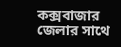কক্সবাজার জেলার সাথে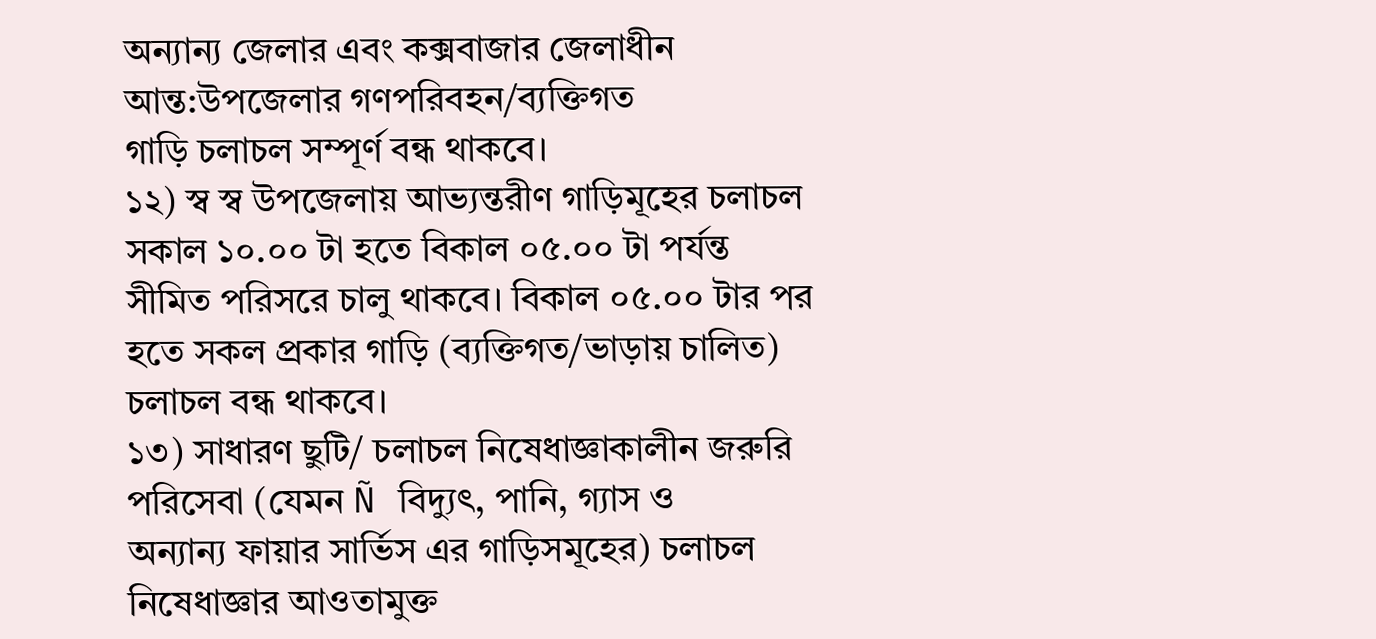অন্যান্য জেলার এবং কক্সবাজার জেলাধীন আন্ত:উপজেলার গণপরিবহন/ব্যক্তিগত
গাড়ি চলাচল সম্পূর্ণ বন্ধ থাকবে।
১২) স্ব স্ব উপজেলায় আভ্যন্তরীণ গাড়িমূহের চলাচল সকাল ১০.০০ টা হতে বিকাল ০৫.০০ টা পর্যন্ত
সীমিত পরিসরে চালু থাকবে। বিকাল ০৫.০০ টার পর হতে সকল প্রকার গাড়ি (ব্যক্তিগত/ভাড়ায় চালিত)
চলাচল বন্ধ থাকবে।
১৩) সাধারণ ছুটি/ চলাচল নিষেধাজ্ঞাকালীন জরুরি পরিসেবা (যেমন Ñ বিদ্যুৎ, পানি, গ্যাস ও
অন্যান্য ফায়ার সার্ভিস এর গাড়িসমূহের) চলাচল নিষেধাজ্ঞার আওতামুক্ত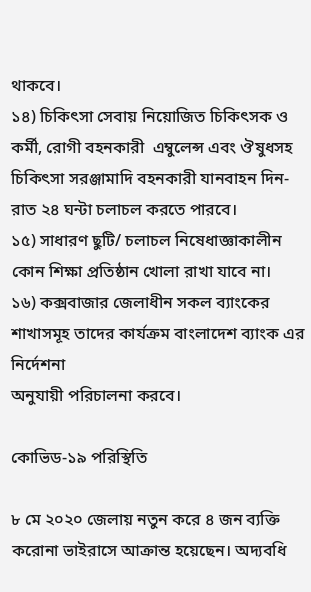থাকবে।
১৪) চিকিৎসা সেবায় নিয়োজিত চিকিৎসক ও কর্মী, রোগী বহনকারী  এম্বুলেন্স এবং ঔষুধসহ
চিকিৎসা সরঞ্জামাদি বহনকারী যানবাহন দিন-রাত ২৪ ঘন্টা চলাচল করতে পারবে।
১৫) সাধারণ ছুটি/ চলাচল নিষেধাজ্ঞাকালীন কোন শিক্ষা প্রতিষ্ঠান খোলা রাখা যাবে না।
১৬) কক্সবাজার জেলাধীন সকল ব্যাংকের শাখাসমূহ তাদের কার্যক্রম বাংলাদেশ ব্যাংক এর নির্দেশনা
অনুযায়ী পরিচালনা করবে।

কোভিড-১৯ পরিস্থিতি

৮ মে ২০২০ জেলায় নতুন করে ৪ জন ব্যক্তি করোনা ভাইরাসে আক্রান্ত হয়েছেন। অদ্যবধি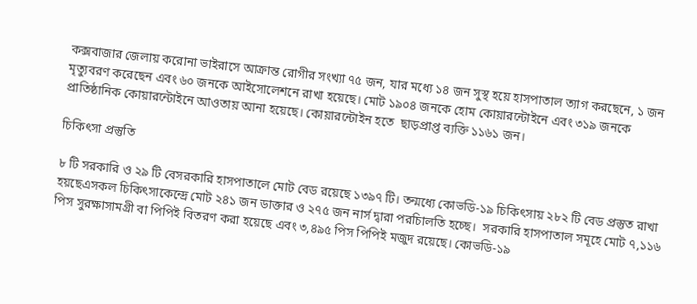কক্সবাজার জেলায় করোনা ভাইরাসে আক্রান্ত রোগীর সংখ্যা ৭৫ জন, যার মধ্যে ১৪ জন সুস্থ হয়ে হাসপাতাল ত্যাগ করছেনে, ১ জন মৃত্যুবরণ করেছেন এবং ৬০ জনকে আইসোলেশনে রাখা হয়েছে। মোট ১৯০৪ জনকে হোম কোয়ারন্টোইনে এবং ৩১৯ জনকে প্রাতিষ্ঠানিক কোয়ারন্টোইনে আওতায় আনা হয়েছে। কোয়ারন্টোইন হতে  ছাড়প্রাপ্ত ব্যক্তি ১১৬১ জন।

চিকিৎসা প্রস্তুতি

৮ টি সরকারি ও ২৯ টি বেসরকারি হাসপাতালে মোট বেড রয়েছে ১৩৯৭ টি। তন্মধ্যে কোভডি-১৯ চিকিৎসায় ২৮২ টি বেড প্রস্তুত রাখা হয়ছেএসকল চিকিৎসাকেন্দ্রে মোট ২৪১ জন ডাক্তার ও ২৭৫ জন নার্স দ্বারা পরচিালতি হচ্ছে।  সরকারি হাসপাতাল সমূহে মোট ৭,১১৬ পিস সুরক্ষাসামগ্রী বা পিপিই বিতরণ করা হয়েছে এবং ৩,৪৯৫ পিস পিপিই মজুদ রয়েছে। কোভডি-১৯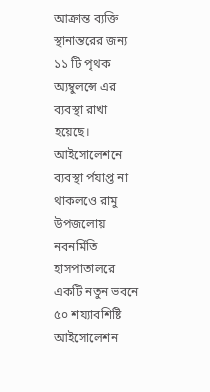আক্রান্ত ব্যক্তি স্থানান্তরের জন্য ১১ টি পৃথক অ্যম্বুলন্সে এর ব্যবস্থা রাখা হয়েছে।  আইসোলেশনে ব্যবস্থা র্পযাপ্ত না থাকলওে রামু উপজলোয় নবনর্মিতি হাসপাতালরে একটি নতুন ভবনে ৫০ শয্যাবশিষ্টি আইসোলেশন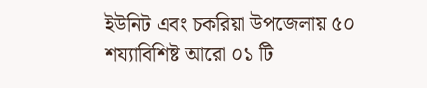ইউনিট এবং চকরিয়া উপজেলায় ৫০ শয্যাবিশিষ্ট আরো ০১ টি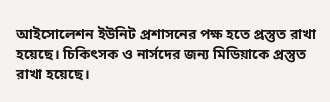আইসোলেশন ইউনিট প্রশাসনের পক্ষ হতে প্রস্তুত রাখা হয়েছে। চিকিৎসক ও নার্সদের জন্য মিডিয়াকে প্রস্তুত রাখা হয়েছে।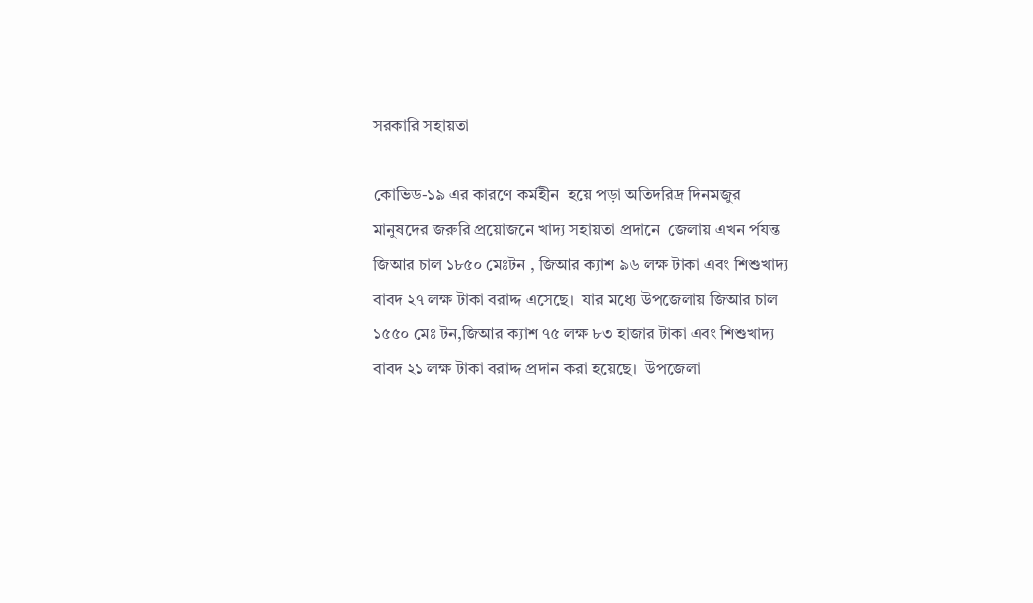সরকারি সহায়তা

কোভিড-১৯ এর কারণে কর্মহীন  হয়ে পড়া অতিদরিদ্র দিনমজুর মানুষদের জরুরি প্রয়োজনে খাদ্য সহায়তা প্রদানে  জেলায় এখন র্পযন্ত জিআর চাল ১৮৫০ মেঃটন , জিআর ক্যাশ ৯৬ লক্ষ টাকা এবং শিশুখাদ্য বাবদ ২৭ লক্ষ টাকা বরাদ্দ এসেছে।  যার মধ্যে উপজেলায় জিআর চাল ১৫৫০ মেঃ টন,জিআর ক্যাশ ৭৫ লক্ষ ৮৩ হাজার টাকা এবং শিশুখাদ্য বাবদ ২১ লক্ষ টাকা বরাদ্দ প্রদান করা হয়েছে।  উপজেলা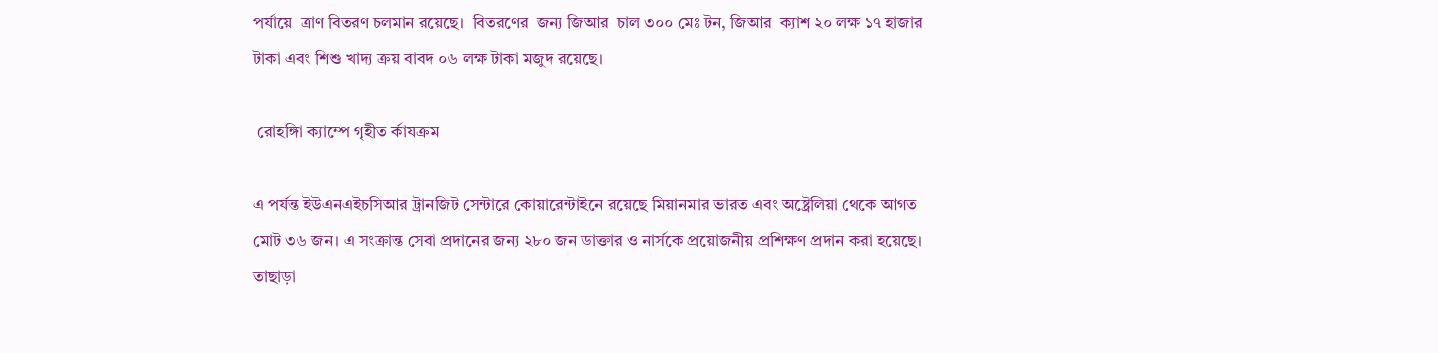পর্যায়ে  ত্রাণ বিতরণ চলমান রয়েছে।  বিতরণের  জন্য জিআর  চাল ৩০০ মেঃ টন, জিআর  ক্যাশ ২০ লক্ষ ১৭ হাজার টাকা এবং শিশু খাদ্য ক্রয় বাবদ ০৬ লক্ষ টাকা মজুদ রয়েছে।

 রোহঙ্গিা ক্যাম্পে গৃহীত র্কাযক্রম

এ পর্যন্ত ইউএনএইচসিআর ট্রানজিট সেন্টারে কোয়ারেন্টাইনে রয়েছে মিয়ানমার ভারত এবং অষ্ট্রেলিয়া থেকে আগত মোট ৩৬ জন। এ সংক্রান্ত সেবা প্রদানের জন্য ২৮০ জন ডাক্তার ও নার্সকে প্রয়োজনীয় প্রশিক্ষণ প্রদান করা হয়েছে। তাছাড়া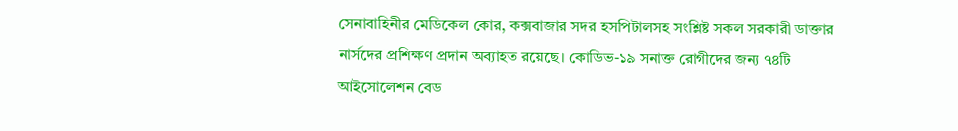সেনাবাহিনীর মেডিকেল কোর, কক্সবাজার সদর হসপিটালসহ সংশ্লিষ্ট সকল সরকারী ডাক্তার নার্সদের প্রশিক্ষণ প্রদান অব্যাহত রয়েছে। কোডিভ-১৯ সনাক্ত রোগীদের জন্য ৭৪টি আইসোলেশন বেড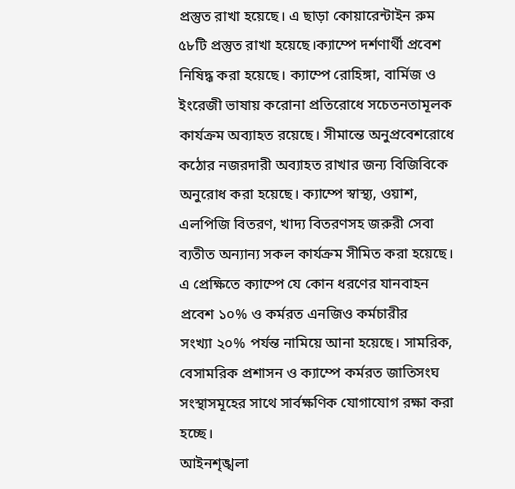প্রস্তুত রাখা হয়েছে। এ ছাড়া কোয়ারেন্টাইন রুম
৫৮টি প্রস্তুত রাখা হয়েছে।ক্যাম্পে দর্শণার্থী প্রবেশ নিষিদ্ধ করা হয়েছে। ক্যাম্পে রোহিঙ্গা, বার্মিজ ও ইংরেজী ভাষায় করোনা প্রতিরোধে সচেতনতামূলক কার্যক্রম অব্যাহত রয়েছে। সীমান্তে অনুপ্রবেশরোধে কঠোর নজরদারী অব্যাহত রাখার জন্য বিজিবিকে অনুরোধ করা হয়েছে। ক্যাম্পে স্বাস্থ্য, ওয়াশ, এলপিজি বিতরণ, খাদ্য বিতরণসহ জরুরী সেবা ব্যতীত অন্যান্য সকল কার্যক্রম সীমিত করা হয়েছে। এ প্রেক্ষিতে ক্যাম্পে যে কোন ধরণের যানবাহন প্রবেশ ১০% ও কর্মরত এনজিও কর্মচারীর
সংখ্যা ২০% পর্যন্ত নামিয়ে আনা হয়েছে। সামরিক, বেসামরিক প্রশাসন ও ক্যাম্পে কর্মরত জাতিসংঘ সংস্থাসমূহের সাথে সার্বক্ষণিক যোগাযোগ রক্ষা করা হচ্ছে।
আইনশৃঙ্খলা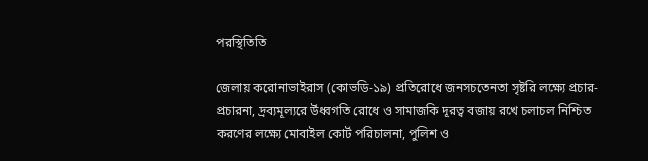পরস্থিতিতি

জেলায় করোনাভাইরাস (কোভডি-১৯) প্রতিরোধে জনসচতেনতা সৃষ্টরি লক্ষ্যে প্রচার- প্রচারনা, দ্রব্যমূল্যরে র্উধ্বগতি রোধে ও সামাজকি দূরত্ব বজায় রখে চলাচল নিশ্চিত করণের লক্ষ্যে মোবাইল কোর্ট পরিচালনা, পুলিশ ও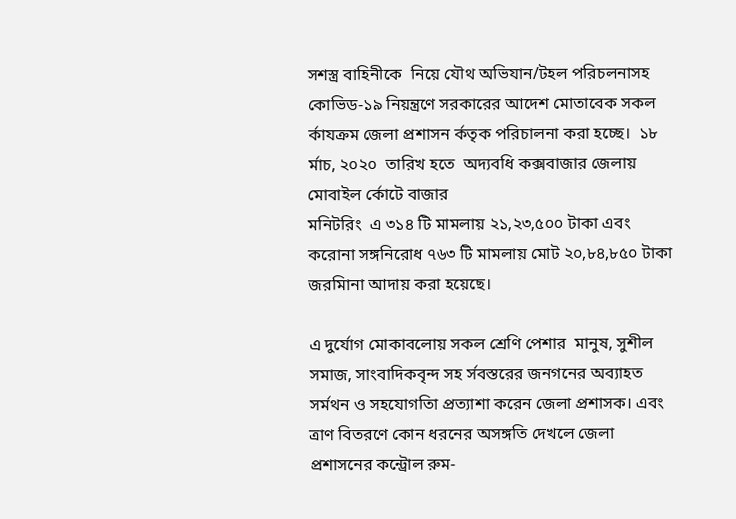সশস্ত্র বাহিনীকে  নিয়ে যৌথ অভিযান/টহল পরিচলনাসহ কোভিড-১৯ নিয়ন্ত্রণে সরকারের আদেশ মোতাবেক সকল র্কাযক্রম জেলা প্রশাসন র্কতৃক পরিচালনা করা হচ্ছে।  ১৮ র্মাচ, ২০২০  তারিখ হতে  অদ্যবধি কক্সবাজার জেলায় মোবাইল র্কোটে বাজার
মনিটরিং  এ ৩১৪ টি মামলায় ২১,২৩,৫০০ টাকা এবং করোনা সঙ্গনিরোধ ৭৬৩ টি মামলায় মোট ২০,৮৪,৮৫০ টাকা জরমিানা আদায় করা হয়েছে।

এ দুর্যোগ মোকাবলোয় সকল শ্রেণি পেশার  মানুষ, সুশীল সমাজ, সাংবাদিকবৃন্দ সহ র্সবস্তরের জনগনের অব্যাহত সর্মথন ও সহযোগতিা প্রত্যাশা করেন জেলা প্রশাসক। এবং ত্রাণ বিতরণে কোন ধরনের অসঙ্গতি দেখলে জেলা প্রশাসনের কন্ট্রোল রুম-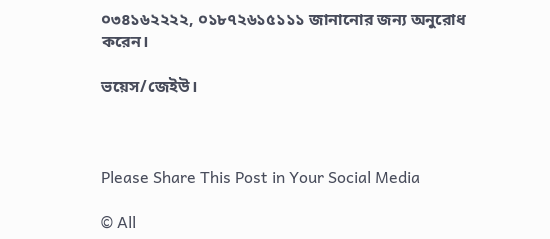০৩৪১৬২২২২, ০১৮৭২৬১৫১১১ জানানোর জন্য অনুরোধ করেন।

ভয়েস/জেইউ।



Please Share This Post in Your Social Media

© All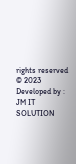rights reserved © 2023
Developed by : JM IT SOLUTION